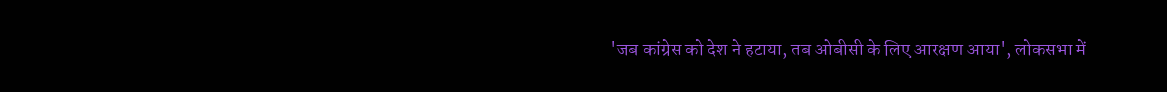'जब कांग्रेस को देश ने हटाया, तब ओबीसी के लिए आरक्षण आया', लोकसभा में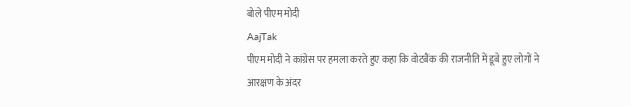बोले पीएम मोदी
AajTak
पीएम मोदी ने कांग्रेस पर हमला करते हुए कहा कि वोटबैंक की राजनीति में डूबे हुए लोगों ने आरक्षण के अंदर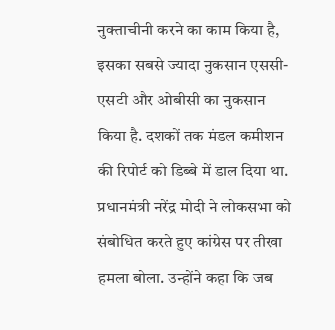नुक्ताचीनी करने का काम किया है, इसका सबसे ज्यादा नुकसान एससी-एसटी और ओबीसी का नुकसान किया है. दशकों तक मंडल कमीशन की रिपोर्ट को डिब्बे में डाल दिया था.
प्रधानमंत्री नरेंद्र मोदी ने लोकसभा को संबोधित करते हुए कांग्रेस पर तीखा हमला बोला. उन्होंने कहा कि जब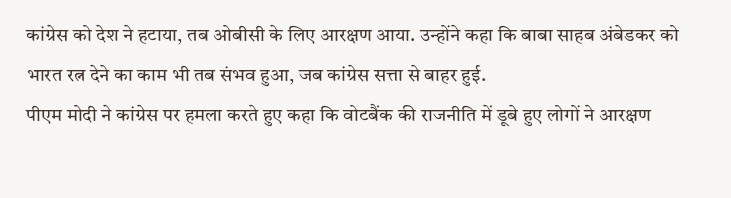कांग्रेस को देश ने हटाया, तब ओबीसी के लिए आरक्षण आया. उन्होंने कहा कि बाबा साहब अंबेडकर को भारत रत्न देने का काम भी तब संभव हुआ, जब कांग्रेस सत्ता से बाहर हुई.
पीएम मोदी ने कांग्रेस पर हमला करते हुए कहा कि वोटबैंक की राजनीति में डूबे हुए लोगों ने आरक्षण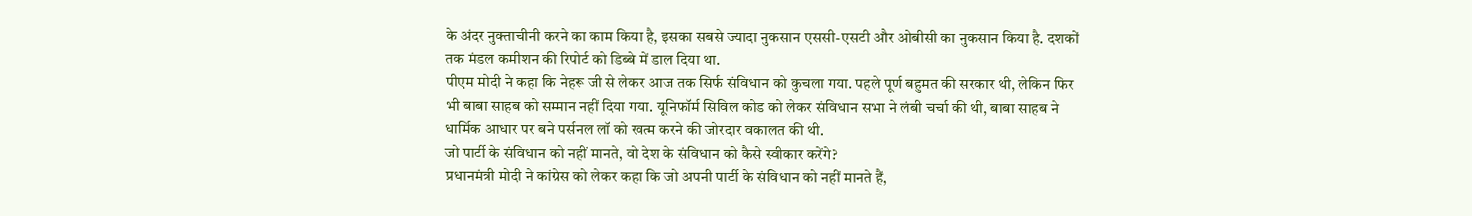के अंदर नुक्ताचीनी करने का काम किया है, इसका सबसे ज्यादा नुकसान एससी-एसटी और ओबीसी का नुकसान किया है. दशकों तक मंडल कमीशन की रिपोर्ट को डिब्बे में डाल दिया था.
पीएम मोदी ने कहा कि नेहरू जी से लेकर आज तक सिर्फ संविधान को कुचला गया. पहले पूर्ण बहुमत की सरकार थी, लेकिन फिर भी बाबा साहब को सम्मान नहीं दिया गया. यूनिफॉर्म सिविल कोड को लेकर संविधान सभा ने लंबी चर्चा की थी, बाबा साहब ने धार्मिक आधार पर बने पर्सनल लॉ को खत्म करने की जोरदार वकालत की थी.
जो पार्टी के संविधान को नहीं मानते, वो देश के संविधान को कैसे स्वीकार करेंगे?
प्रधानमंत्री मोदी ने कांग्रेस को लेकर कहा कि जो अपनी पार्टी के संविधान को नहीं मानते हैं,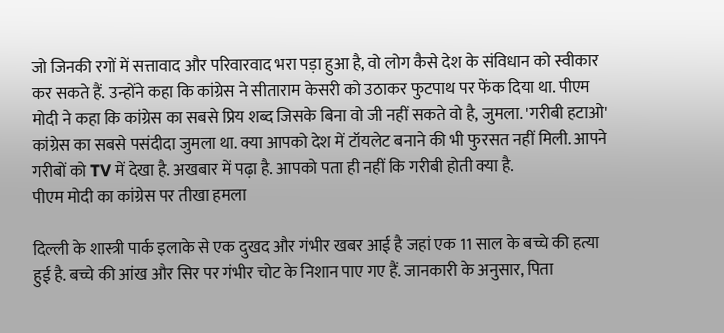जो जिनकी रगों में सत्तावाद और परिवारवाद भरा पड़ा हुआ है, वो लोग कैसे देश के संविधान को स्वीकार कर सकते हैं. उन्होंने कहा कि कांग्रेस ने सीताराम केसरी को उठाकर फुटपाथ पर फेंक दिया था. पीएम मोदी ने कहा कि कांग्रेस का सबसे प्रिय शब्द जिसके बिना वो जी नहीं सकते वो है, जुमला. 'गरीबी हटाओ' कांग्रेस का सबसे पसंदीदा जुमला था. क्या आपको देश में टॉयलेट बनाने की भी फुरसत नहीं मिली. आपने गरीबों को TV में देखा है. अखबार में पढ़ा है. आपको पता ही नहीं कि गरीबी होती क्या है.
पीएम मोदी का कांग्रेस पर तीखा हमला

दिल्ली के शास्त्री पार्क इलाके से एक दुखद और गंभीर खबर आई है जहां एक 11 साल के बच्चे की हत्या हुई है. बच्चे की आंख और सिर पर गंभीर चोट के निशान पाए गए हैं. जानकारी के अनुसार, पिता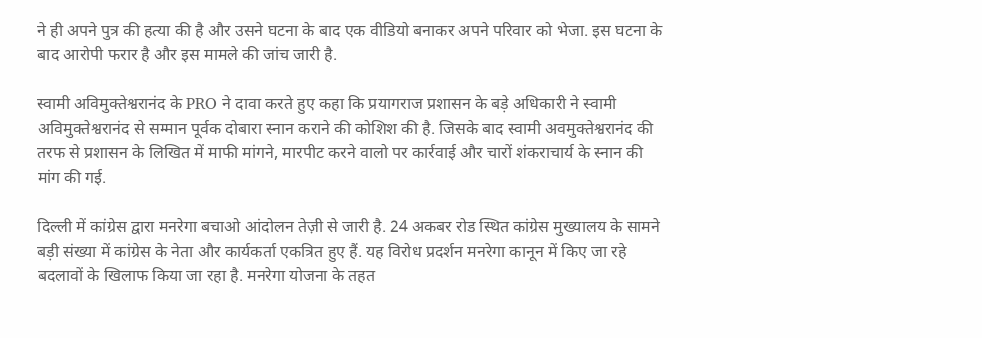ने ही अपने पुत्र की हत्या की है और उसने घटना के बाद एक वीडियो बनाकर अपने परिवार को भेजा. इस घटना के बाद आरोपी फरार है और इस मामले की जांच जारी है.

स्वामी अविमुक्तेश्वरानंद के PRO ने दावा करते हुए कहा कि प्रयागराज प्रशासन के बड़े अधिकारी ने स्वामी अविमुक्तेश्वरानंद से सम्मान पूर्वक दोबारा स्नान कराने की कोशिश की है. जिसके बाद स्वामी अवमुक्तेश्वरानंद की तरफ से प्रशासन के लिखित में माफी मांगने, मारपीट करने वालो पर कार्रवाई और चारों शंकराचार्य के स्नान की मांग की गई.

दिल्ली में कांग्रेस द्वारा मनरेगा बचाओ आंदोलन तेज़ी से जारी है. 24 अकबर रोड स्थित कांग्रेस मुख्यालय के सामने बड़ी संख्या में कांग्रेस के नेता और कार्यकर्ता एकत्रित हुए हैं. यह विरोध प्रदर्शन मनरेगा कानून में किए जा रहे बदलावों के खिलाफ किया जा रहा है. मनरेगा योजना के तहत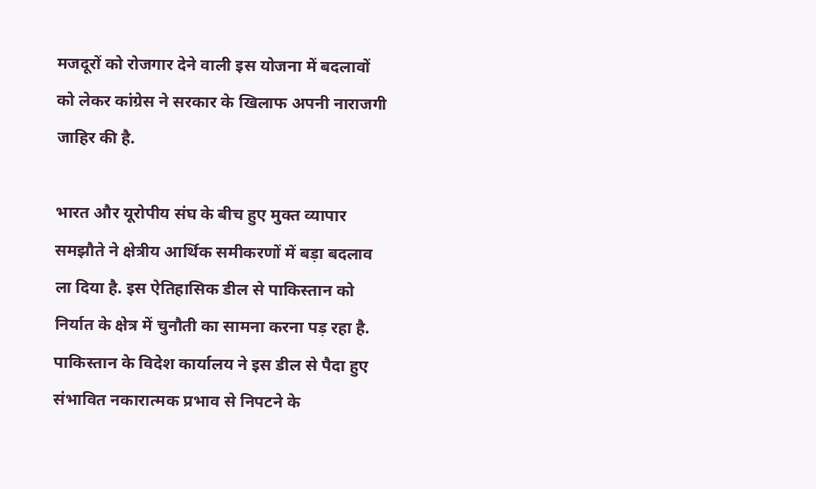मजदूरों को रोजगार देने वाली इस योजना में बदलावों को लेकर कांग्रेस ने सरकार के खिलाफ अपनी नाराजगी जाहिर की है.

भारत और यूरोपीय संघ के बीच हुए मुक्त व्यापार समझौते ने क्षेत्रीय आर्थिक समीकरणों में बड़ा बदलाव ला दिया है. इस ऐतिहासिक डील से पाकिस्तान को निर्यात के क्षेत्र में चुनौती का सामना करना पड़ रहा है. पाकिस्तान के विदेश कार्यालय ने इस डील से पैदा हुए संभावित नकारात्मक प्रभाव से निपटने के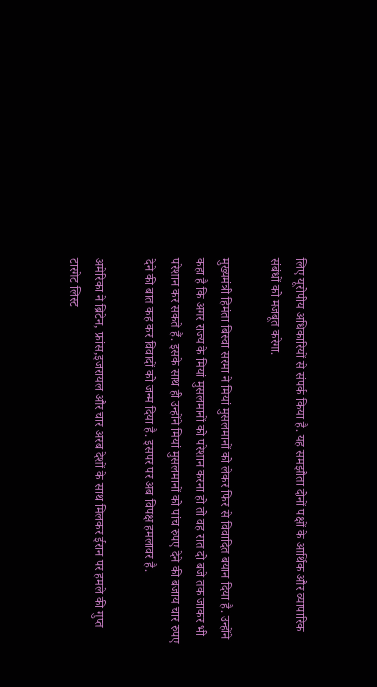लिए यूरोपीय अधिकारियों से संपर्क किया है. यह समझौता दोनों पक्षों के आर्थिक और व्यापारिक संबंधों को मजबूत करेगा.

मुख्यमंत्री हिमंता बिस्वा सरमा ने मियां मुसलमानों को लेकर फिर से विवादित बयान दिया है. उन्होंने कहा है कि अगर राज्य के मियां मुसलमानों को परेशान करना हो तो वह रात दो बजे तक जाकर भी परेशान कर सकते हैं. इसके साथ ही उन्होंने मियां मुसलमानों को पांच रुपए देने की बजाय चार रुपए देने की बात कह कर विवादों को जन्म दिया है. इसपर पर अब विपक्ष हमलावर है.

अमेरिका ने ब्रिटेन, फ्रांस,इजरायल और चार अरब देशों के साथ मिलकर ईरान पर हमले की गुप्त टारगेट लिस्ट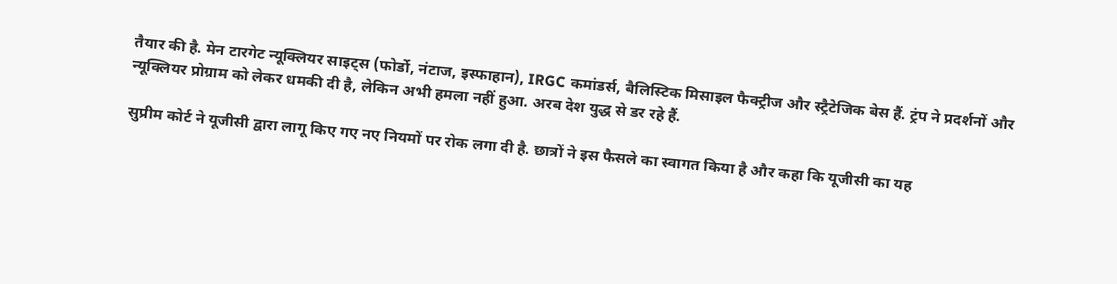तैयार की है. मेन टारगेट न्यूक्लियर साइट्स (फोर्डो, नंटाज, इस्फाहान), IRGC कमांडर्स, बैलिस्टिक मिसाइल फैक्ट्रीज और स्ट्रैटेजिक बेस हैं. ट्रंप ने प्रदर्शनों और न्यूक्लियर प्रोग्राम को लेकर धमकी दी है, लेकिन अभी हमला नहीं हुआ. अरब देश युद्ध से डर रहे हैं.

सुप्रीम कोर्ट ने यूजीसी द्वारा लागू किए गए नए नियमों पर रोक लगा दी है. छात्रों ने इस फैसले का स्वागत किया है और कहा कि यूजीसी का यह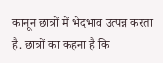कानून छात्रों में भेदभाव उत्पन्न करता है. छात्रों का कहना है कि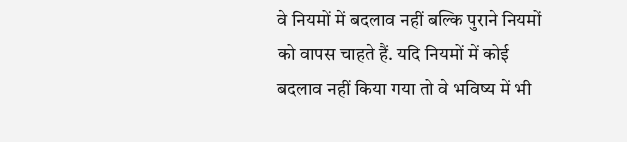वे नियमों में बदलाव नहीं बल्कि पुराने नियमों को वापस चाहते हैं. यदि नियमों में कोई बदलाव नहीं किया गया तो वे भविष्य में भी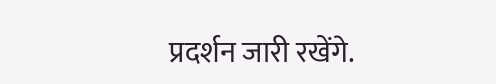प्रदर्शन जारी रखेंगे.